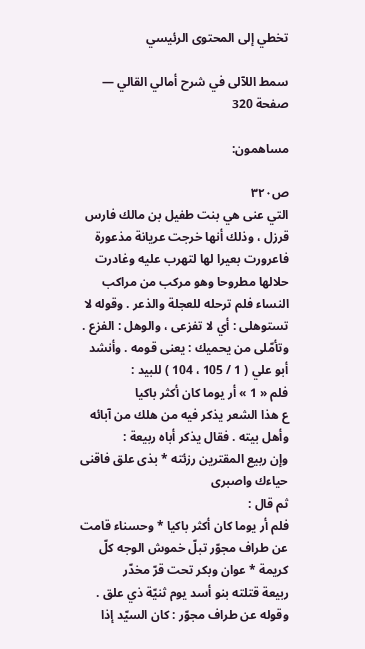تخطي إلى المحتوى الرئيسي

سمط اللآلى في شرح أمالي القالي — صفحة 320

مساهمون:

ص٣٢٠
التي عنى هي بنت طفيل بن مالك فارس قرزل ، وذلك أنها خرجت عريانة مذعورة فاعرورت بعيرا لها لتهرب عليه وغادرت حلالها مطروحا وهو مركب من مراكب النساء فلم ترحله للعجلة والذعر . وقوله لا تستوهلى : أي لا تفزعى ، والوهل : الفزع . وتأمّلى من يحميك : يعنى قومه . وأنشد أبو علي ( 1 / 105 ، 104 ) للبيد :
فلم « 1 » أر يوما كان أكثر باكيا
ع هذا الشعر يذكر فيه من هلك من آبائه وأهل بيته . فقال يذكر أباه ربيعة :
وإن ربيع المقترين رزئته * بذى علق فاقنى حياءك واصبرى
ثم قال :
فلم أر يوما كان أكثر باكيا * وحسناء قامت عن طراف مجوّر تبلّ خموش الوجه كلّ كريمة * عوان وبكر تحت قرّ مخدّر
ربيعة قتلته بنو أسد يوم ثنيّة ذي علق . وقوله عن طراف مجوّر : كان السيّد إذا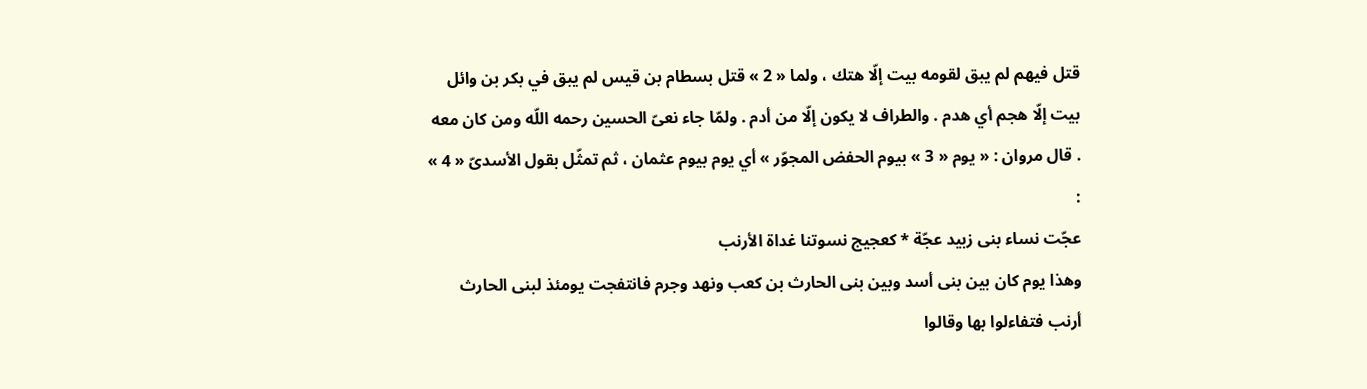قتل فيهم لم يبق لقومه بيت إلّا هتك ، ولما « 2 » قتل بسطام بن قيس لم يبق في بكر بن وائل بيت إلّا هجم أي هدم . والطراف لا يكون إلّا من أدم . ولمّا جاء نعىّ الحسين رحمه اللّه ومن كان معه . قال مروان : « يوم « 3 » بيوم الحفض المجوّر » أي يوم بيوم عثمان ، ثم تمثّل بقول الأسدىّ « 4 » :
عجّت نساء بنى زبيد عجّة * كعجيج نسوتنا غداة الأرنب
وهذا يوم كان بين بنى أسد وبين بنى الحارث بن كعب ونهد وجرم فانتفجت يومئذ لبنى الحارث أرنب فتفاءلوا بها وقالوا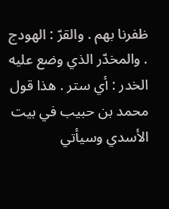ظفرنا بهم . والقرّ : الهودج . والمخدّر الذي وضع عليه الخدر : أي ستر . هذا قول محمد بن حبيب في بيت الأسدي وسيأتي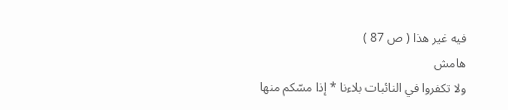فيه غير هذا ( ص 87 )
هامش
ولا تكفروا في النائبات بلاءنا * إذا مسّكم منها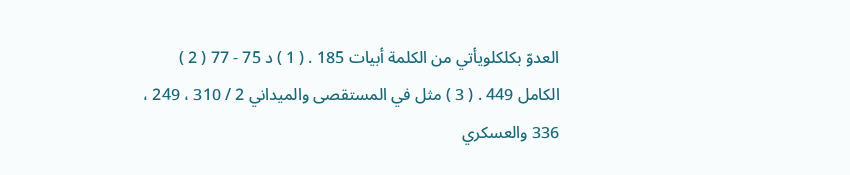العدوّ بكلكلويأتي من الكلمة أبيات 185 . ( 1 ) د 75 - 77 ( 2 ) الكامل 449 . ( 3 ) مثل في المستقصى والميداني 2 / 310 ، 249 ، 336 والعسكري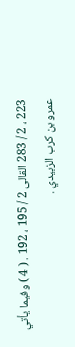223 ، 2 / 283 القالى 2 / 195 ، 192 . ( 4 ) وفيما يأتي عمرو بن كرب الزبيدي .